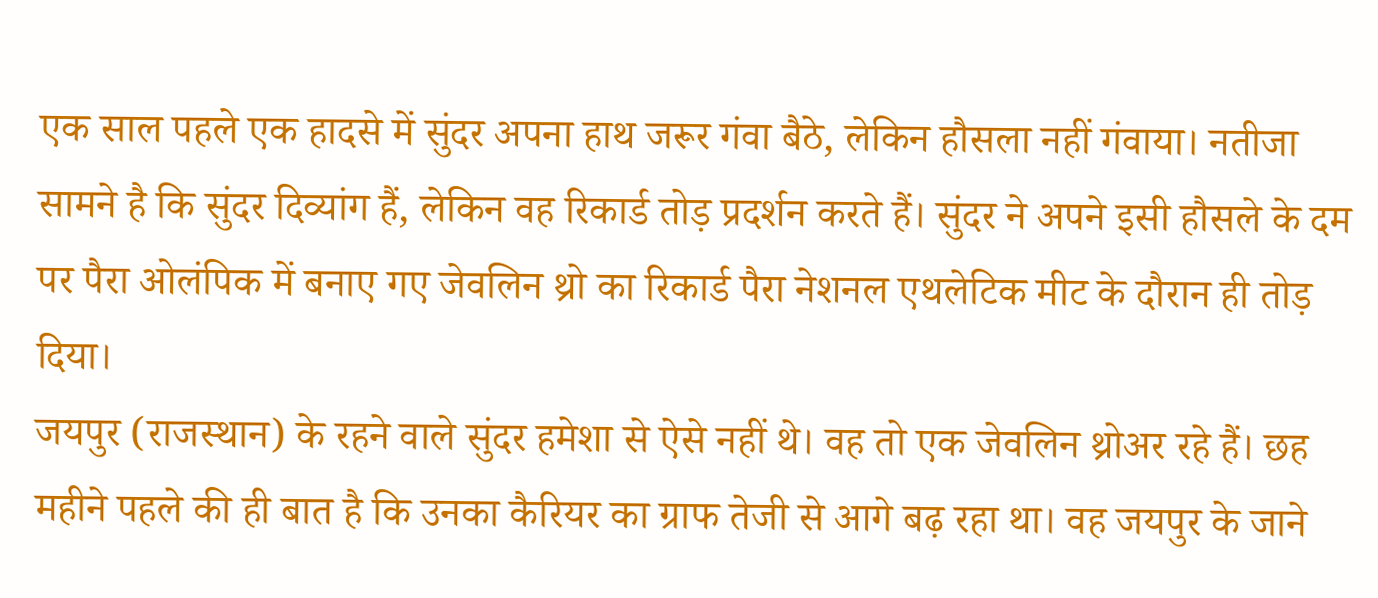एक साल पहले एक हादसे में सुंदर अपना हाथ जरूर गंवा बैठे, लेकिन हौसला नहीं गंवाया। नतीजा सामने है कि सुंदर दिव्यांग हैं, लेकिन वह रिकार्ड तोड़ प्रदर्शन करते हैं। सुंदर ने अपने इसी हौसले के दम पर पैरा ओलंपिक में बनाए गए जेवलिन थ्रो का रिकार्ड पैरा नेशनल एथलेटिक मीट के दौरान ही तोड़ दिया।
जयपुर (राजस्थान) के रहने वाले सुंदर हमेशा से ऐसे नहीं थे। वह तो एक जेवलिन थ्रोअर रहे हैं। छह महीने पहले की ही बात है कि उनका कैरियर का ग्राफ तेजी से आगे बढ़ रहा था। वह जयपुर के जाने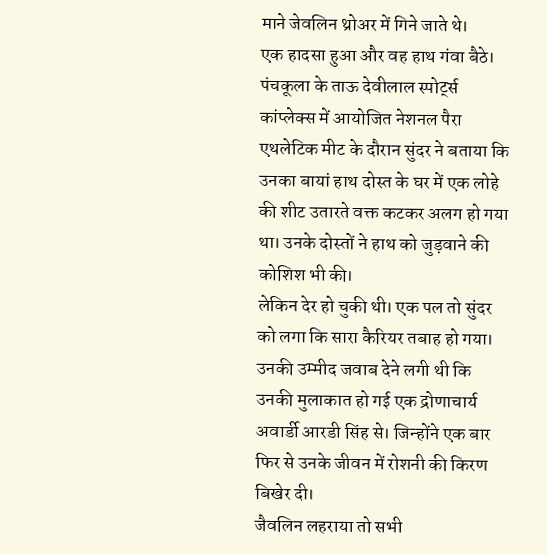माने जेवलिन थ्रोअर में गिने जाते थे।
एक हादसा हुआ और वह हाथ गंवा बैठे। पंचकूला के ताऊ देवीलाल स्पोर्ट्स कांप्लेक्स में आयोजित नेशनल पैरा एथलेटिक मीट के दौरान सुंदर ने बताया कि उनका बायां हाथ दोस्त के घर में एक लोहे की शीट उतारते वक्त कटकर अलग हो गया था। उनके दोस्तों ने हाथ को जुड़वाने की कोशिश भी की।
लेकिन देर हो चुकी थी। एक पल तो सुंदर को लगा कि सारा कैरियर तबाह हो गया। उनकी उम्मीद जवाब देने लगी थी कि उनकी मुलाकात हो गई एक द्रोणाचार्य अवार्डी आरडी सिंह से। जिन्होंने एक बार फिर से उनके जीवन में रोशनी की किरण बिखेर दी।
जैवलिन लहराया तो सभी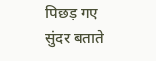पिछड़ गए
सुंदर बताते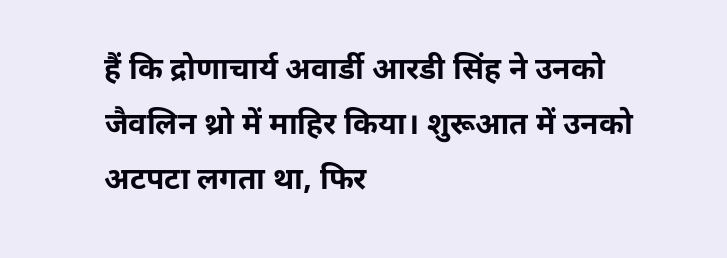हैं कि द्रोणाचार्य अवार्डी आरडी सिंह ने उनको जैवलिन थ्रो में माहिर किया। शुरूआत में उनको अटपटा लगता था, फिर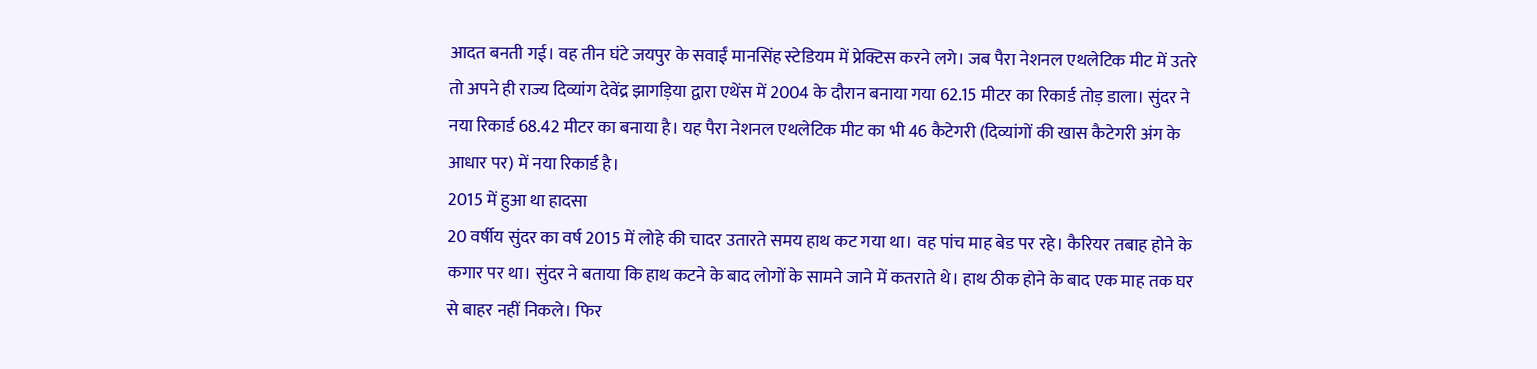आदत बनती गई। वह तीन घंटे जयपुर के सवाईं मानसिंह स्टेडियम में प्रेक्टिस करने लगे। जब पैरा नेशनल एथलेटिक मीट में उतरे तो अपने ही राज्य दिव्यांग देवेंद्र झागड़िया द्वारा एथेंस में 2004 के दौरान बनाया गया 62.15 मीटर का रिकार्ड तोड़ डाला। सुंदर ने नया रिकार्ड 68.42 मीटर का बनाया है। यह पैरा नेशनल एथलेटिक मीट का भी 46 कैटेगरी (दिव्यांगों की खास कैटेगरी अंग के आधार पर) में नया रिकार्ड है।
2015 में हुआ था हादसा
20 वर्षीय सुंदर का वर्ष 2015 में लोहे की चादर उतारते समय हाथ कट गया था। वह पांच माह बेड पर रहे। कैरियर तबाह होने के कगार पर था। सुंदर ने बताया कि हाथ कटने के बाद लोगों के सामने जाने में कतराते थे। हाथ ठीक होने के बाद एक माह तक घर से बाहर नहीं निकले। फिर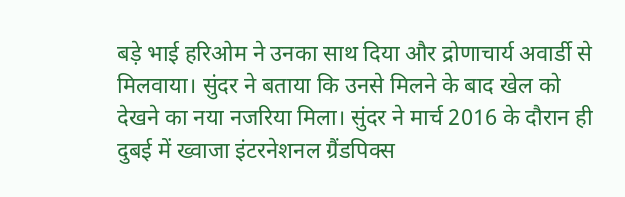बड़े भाई हरिओम ने उनका साथ दिया और द्रोणाचार्य अवार्डी से मिलवाया। सुंदर ने बताया कि उनसे मिलने के बाद खेल को देखने का नया नजरिया मिला। सुंदर ने मार्च 2016 के दौरान ही दुबई में ख्वाजा इंटरनेशनल ग्रैंडपिक्स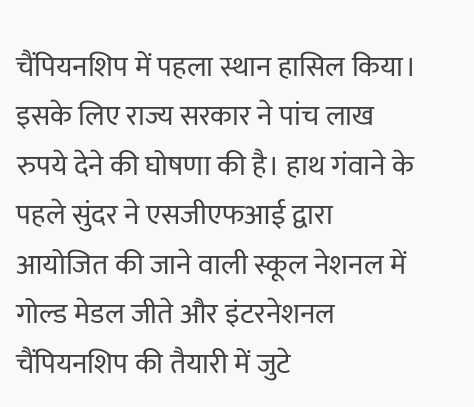चैंपियनशिप में पहला स्थान हासिल किया। इसके लिए राज्य सरकार ने पांच लाख रुपये देने की घोषणा की है। हाथ गंवाने के पहले सुंदर ने एसजीएफआई द्वारा आयोजित की जाने वाली स्कूल नेशनल में गोल्ड मेडल जीते और इंटरनेशनल चैंपियनशिप की तैयारी में जुटे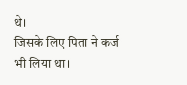थे।
जिसके लिए पिता ने कर्ज भी लिया था।